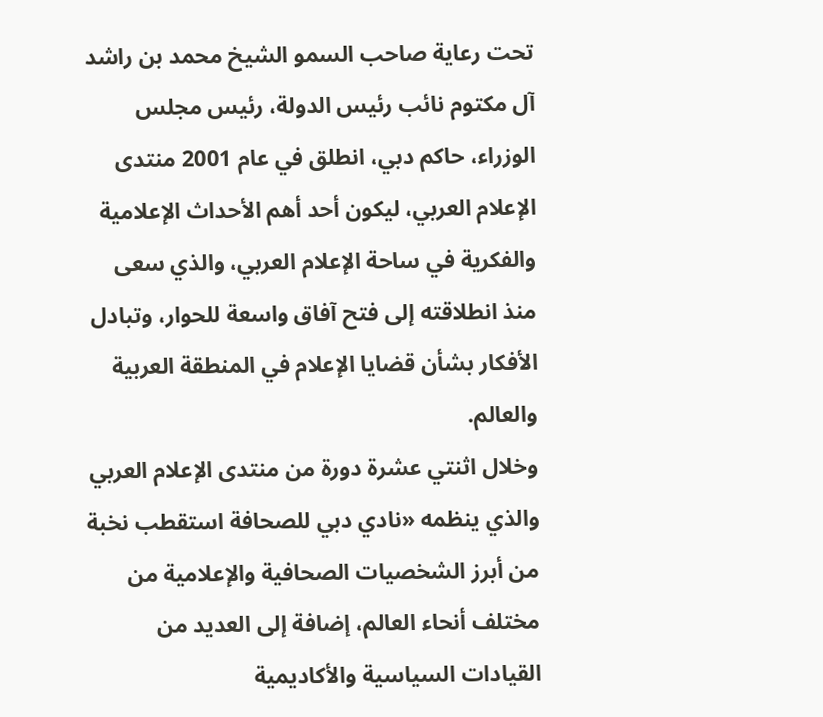تحت رعاية صاحب السمو الشيخ محمد بن راشد آل مكتوم نائب رئيس الدولة، رئيس مجلس الوزراء، حاكم دبي، انطلق في عام 2001 منتدى الإعلام العربي، ليكون أحد أهم الأحداث الإعلامية والفكرية في ساحة الإعلام العربي، والذي سعى منذ انطلاقته إلى فتح آفاق واسعة للحوار، وتبادل الأفكار بشأن قضايا الإعلام في المنطقة العربية والعالم.
وخلال اثنتي عشرة دورة من منتدى الإعلام العربي والذي ينظمه «نادي دبي للصحافة استقطب نخبة من أبرز الشخصيات الصحافية والإعلامية من مختلف أنحاء العالم، إضافة إلى العديد من القيادات السياسية والأكاديمية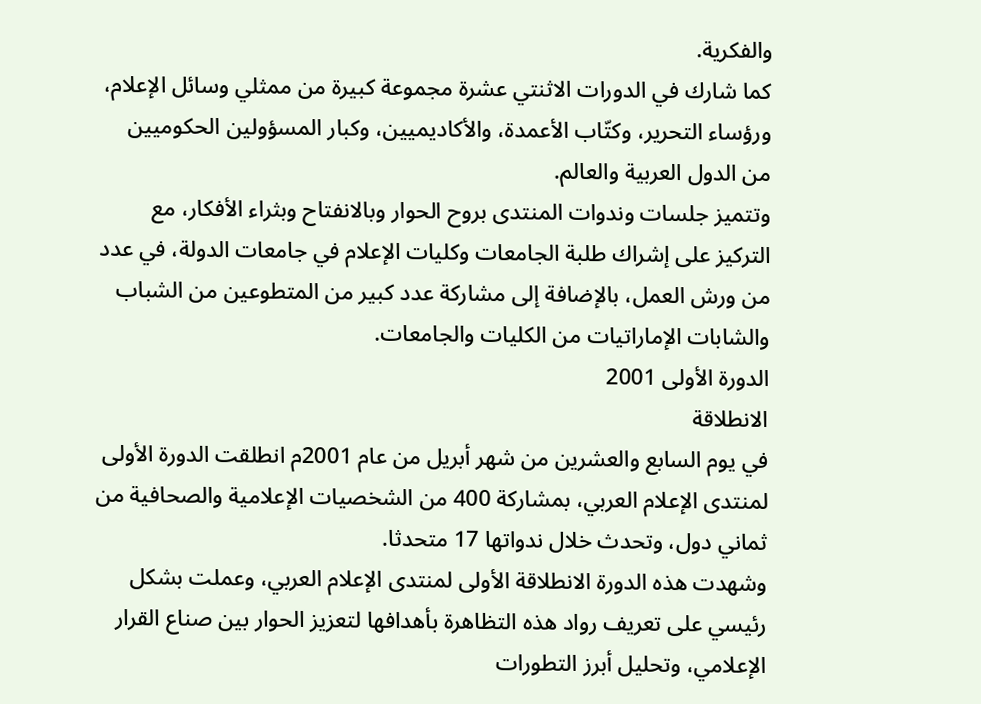والفكرية.
كما شارك في الدورات الاثنتي عشرة مجموعة كبيرة من ممثلي وسائل الإعلام، ورؤساء التحرير، وكتّاب الأعمدة، والأكاديميين، وكبار المسؤولين الحكوميين من الدول العربية والعالم.
وتتميز جلسات وندوات المنتدى بروح الحوار وبالانفتاح وبثراء الأفكار، مع التركيز على إشراك طلبة الجامعات وكليات الإعلام في جامعات الدولة، في عدد من ورش العمل، بالإضافة إلى مشاركة عدد كبير من المتطوعين من الشباب والشابات الإماراتيات من الكليات والجامعات.
الدورة الأولى 2001
الانطلاقة
في يوم السابع والعشرين من شهر أبريل من عام 2001م انطلقت الدورة الأولى لمنتدى الإعلام العربي، بمشاركة 400 من الشخصيات الإعلامية والصحافية من ثماني دول، وتحدث خلال ندواتها 17 متحدثا.
وشهدت هذه الدورة الانطلاقة الأولى لمنتدى الإعلام العربي، وعملت بشكل رئيسي على تعريف رواد هذه التظاهرة بأهدافها لتعزيز الحوار بين صناع القرار الإعلامي، وتحليل أبرز التطورات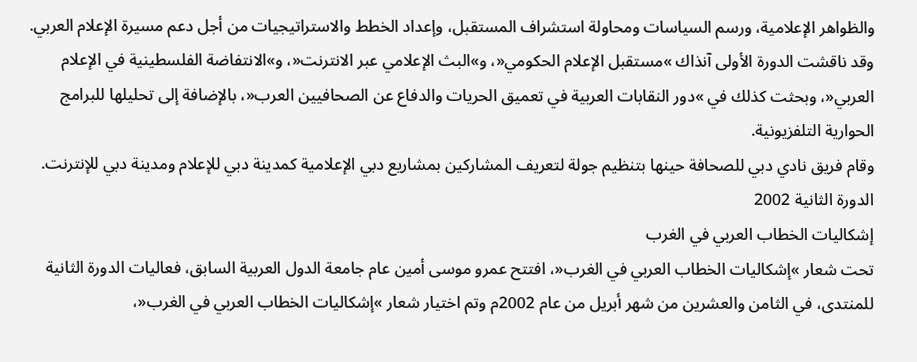والظواهر الإعلامية، ورسم السياسات ومحاولة استشراف المستقبل، وإعداد الخطط والاستراتيجيات من أجل دعم مسيرة الإعلام العربي.
وقد ناقشت الدورة الأولى آنذاك »مستقبل الإعلام الحكومي«، و»البث الإعلامي عبر الانترنت«، و»الانتفاضة الفلسطينية في الإعلام العربي«، وبحثت كذلك في »دور النقابات العربية في تعميق الحريات والدفاع عن الصحافيين العرب«، بالإضافة إلى تحليلها للبرامج الحوارية التلفزيونية.
وقام فريق نادي دبي للصحافة حينها بتنظيم جولة لتعريف المشاركين بمشاريع دبي الإعلامية كمدينة دبي للإعلام ومدينة دبي للإنترنت.
الدورة الثانية 2002
إشكاليات الخطاب العربي في الغرب
تحت شعار »إشكاليات الخطاب العربي في الغرب«، افتتح عمرو موسى أمين عام جامعة الدول العربية السابق، فعاليات الدورة الثانية للمنتدى، في الثامن والعشرين من شهر أبريل من عام 2002م وتم اختيار شعار »إشكاليات الخطاب العربي في الغرب«،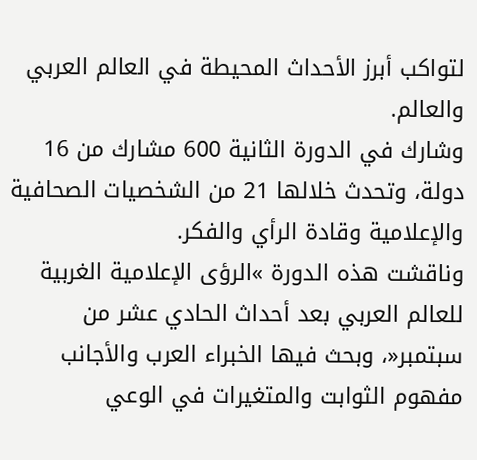لتواكب أبرز الأحداث المحيطة في العالم العربي والعالم.
وشارك في الدورة الثانية 600 مشارك من 16 دولة، وتحدث خلالها 21 من الشخصيات الصحافية والإعلامية وقادة الرأي والفكر.
وناقشت هذه الدورة »الرؤى الإعلامية الغربية للعالم العربي بعد أحداث الحادي عشر من سبتمبر«، وبحث فيها الخبراء العرب والأجانب مفهوم الثوابت والمتغيرات في الوعي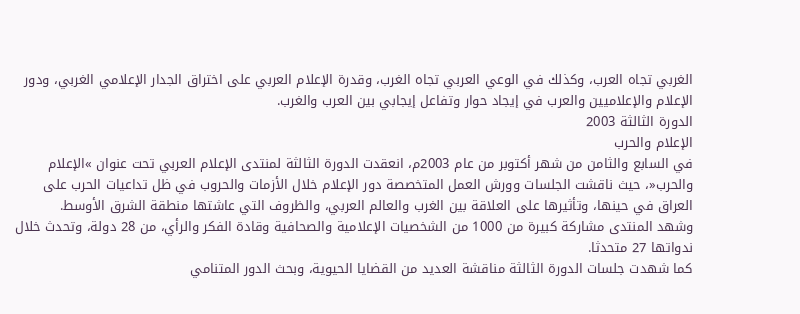الغربي تجاه العرب، وكذلك في الوعي العربي تجاه الغرب، وقدرة الإعلام العربي على اختراق الجدار الإعلامي الغربي، ودور الإعلام والإعلاميين والعرب في إيجاد حوار وتفاعل إيجابي بين العرب والغرب.
الدورة الثالثة 2003
الإعلام والحرب
في السابع والثامن من شهر أكتوبر من عام 2003م، انعقدت الدورة الثالثة لمنتدى الإعلام العربي تحت عنوان »الإعلام والحرب«، حيث ناقشت الجلسات وورش العمل المتخصصة دور الإعلام خلال الأزمات والحروب في ظل تداعيات الحرب على العراق في حينها، وتأثيرها على العلاقة بين الغرب والعالم العربي، والظروف التي عاشتها منطقة الشرق الأوسط.
وشهد المنتدى مشاركة كبيرة من 1000 من الشخصيات الإعلامية والصحافية وقادة الفكر والرأي، من 28 دولة، وتحدث خلال ندواتها 27 متحدثا.
كما شهدت جلسات الدورة الثالثة مناقشة العديد من القضايا الحيوية، وبحث الدور المتنامي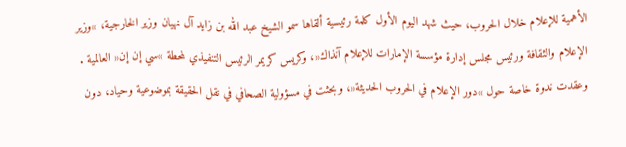الأهمية للإعلام خلال الحروب، حيث شهد اليوم الأول كلمة رئيسية ألقاها سمو الشيخ عبد الله بن زايد آل نهيان وزير الخارجية، »وزير الإعلام والثقافة ورئيس مجلس إدارة مؤسسة الإمارات للإعلام آنذاك«، وكريس كريمر الرئيس التنفيذي لمحطة »سي إن إن« العالمية .
وعقدت ندوة خاصة حول »دور الإعلام في الحروب الحديثة«، وبحثت في مسؤولية الصحافي في نقل الحقيقة بموضوعية وحياد، دون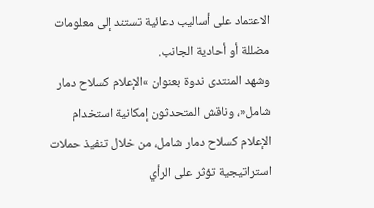الاعتماد على أساليب دعائية تستند إلى معلومات مضللة أو أحادية الجانب.
وشهد المنتدى ندوة بعنوان »الإعلام كسلاح دمار شامل«، وناقش المتحدثون إمكانية استخدام الإعلام كسلاح دمار شامل، من خلال تنفيذ حملات استراتيجية تؤثر على الرأي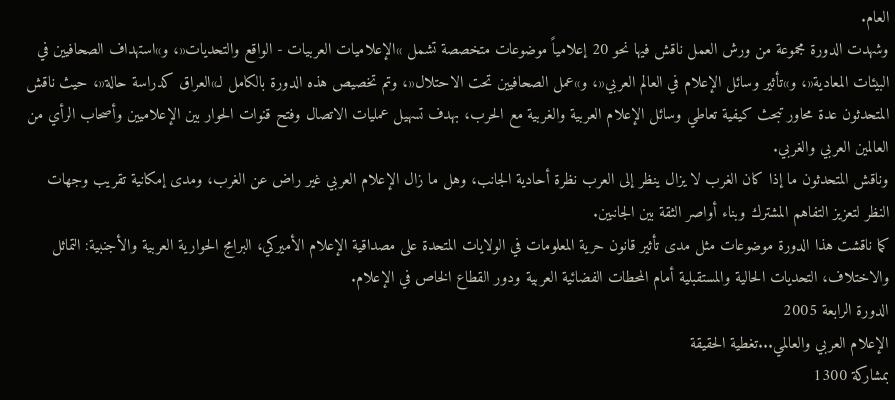العام.
وشهدت الدورة مجموعة من ورش العمل ناقش فيها نحو 20 إعلامياً موضوعات متخصصة تشمل »الإعلاميات العربيات - الواقع والتحديات«، و»استهداف الصحافيين في البيئات المعادية«، و»تأثير وسائل الإعلام في العالم العربي«، و»عمل الصحافيين تحت الاحتلال«، وتم تخصيص هذه الدورة بالكامل لـ»العراق كدراسة حالة«، حيث ناقش المتحدثون عدة محاور تبحث كيفية تعاطي وسائل الإعلام العربية والغربية مع الحرب، بهدف تسهيل عمليات الاتصال وفتح قنوات الحوار بين الإعلاميين وأصحاب الرأي من العالمين العربي والغربي.
وناقش المتحدثون ما إذا كان الغرب لا يزال ينظر إلى العرب نظرة أحادية الجانب، وهل ما زال الإعلام العربي غير راض عن الغرب، ومدى إمكانية تقريب وجهات النظر لتعزيز التفاهم المشترك وبناء أواصر الثقة بين الجانبين.
كما ناقشت هذا الدورة موضوعات مثل مدى تأثير قانون حرية المعلومات في الولايات المتحدة على مصداقية الإعلام الأميركي، البرامج الحوارية العربية والأجنبية: التماثل والاختلاف، التحديات الحالية والمستقبلية أمام المحطات الفضائية العربية ودور القطاع الخاص في الإعلام.
الدورة الرابعة 2005
الإعلام العربي والعالمي...تغطية الحقيقة
بمشاركة 1300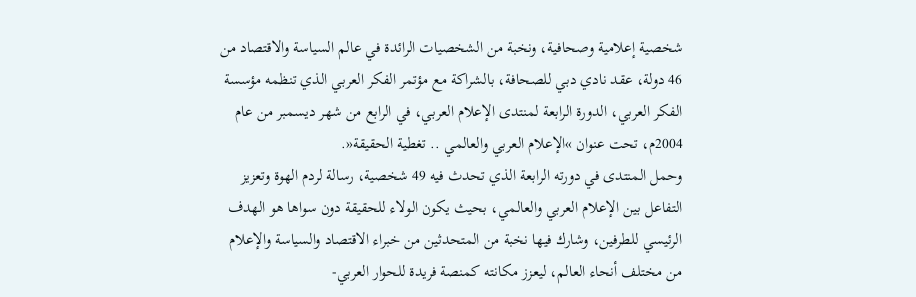شخصية إعلامية وصحافية، ونخبة من الشخصيات الرائدة في عالم السياسة والاقتصاد من 46 دولة، عقد نادي دبي للصحافة، بالشراكة مع مؤتمر الفكر العربي الذي تنظمه مؤسسة الفكر العربي، الدورة الرابعة لمنتدى الإعلام العربي، في الرابع من شهر ديسمبر من عام 2004م، تحت عنوان »الإعلام العربي والعالمي .. تغطية الحقيقة«.
وحمل المنتدى في دورته الرابعة الذي تحدث فيه 49 شخصية، رسالة لردم الهوة وتعزيز التفاعل بين الإعلام العربي والعالمي، بحيث يكون الولاء للحقيقة دون سواها هو الهدف الرئيسي للطرفين، وشارك فيها نخبة من المتحدثين من خبراء الاقتصاد والسياسة والإعلام من مختلف أنحاء العالم، ليعزز مكانته كمنصة فريدة للحوار العربي-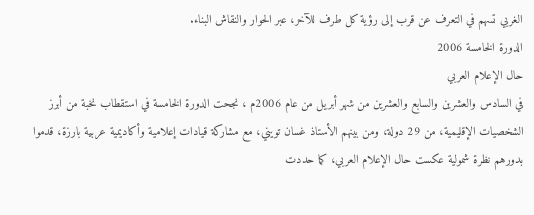الغربي تسهم في التعرف عن قرب إلى رؤية كل طرف للآخر، عبر الحوار والنقاش البناء.
الدورة الخامسة 2006
حال الإعلام العربي
في السادس والعشرين والسابع والعشرين من شهر أبريل من عام 2006م ، نجحت الدورة الخامسة في استقطاب نخبة من أبرز الشخصيات الإقليمية، من 29 دولة، ومن بينهم الأستاذ غسان تويني، مع مشاركة قيادات إعلامية وأكاديمية عربية بارزة، قدموا بدورهم نظرة شمولية عكست حال الإعلام العربي، كما حددت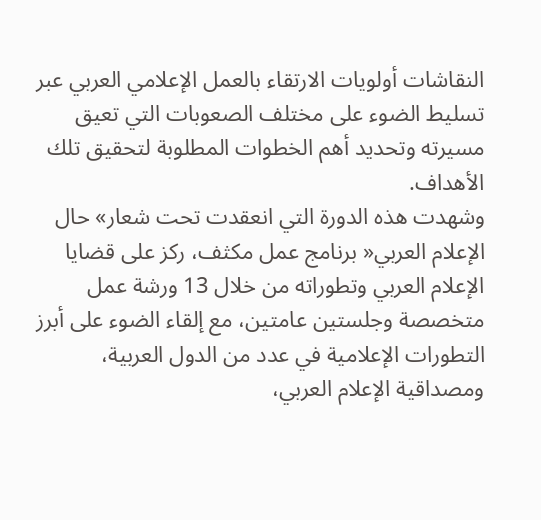النقاشات أولويات الارتقاء بالعمل الإعلامي العربي عبر تسليط الضوء على مختلف الصعوبات التي تعيق مسيرته وتحديد أهم الخطوات المطلوبة لتحقيق تلك الأهداف.
وشهدت هذه الدورة التي انعقدت تحت شعار» حال الإعلام العربي« برنامج عمل مكثف، ركز على قضايا الإعلام العربي وتطوراته من خلال 13 ورشة عمل متخصصة وجلستين عامتين، مع إلقاء الضوء على أبرز التطورات الإعلامية في عدد من الدول العربية، ومصداقية الإعلام العربي،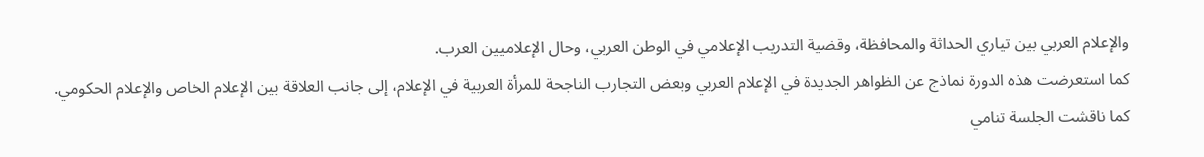والإعلام العربي بين تياري الحداثة والمحافظة، وقضية التدريب الإعلامي في الوطن العربي، وحال الإعلاميين العرب.
كما استعرضت هذه الدورة نماذج عن الظواهر الجديدة في الإعلام العربي وبعض التجارب الناجحة للمرأة العربية في الإعلام، إلى جانب العلاقة بين الإعلام الخاص والإعلام الحكومي.
كما ناقشت الجلسة تنامي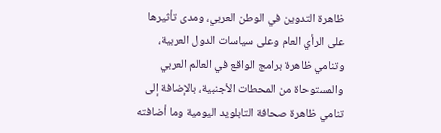ظاهرة التدوين في الوطن العربي، ومدى تأثيرها على الرأي العام وعلى سياسات الدول العربية، وتنامي ظاهرة برامج الواقع في العالم العربي والمستوحاة من المحطات الأجنبية، بالإضافة إلى تنامي ظاهرة صحافة التابلويد اليومية وما أضافته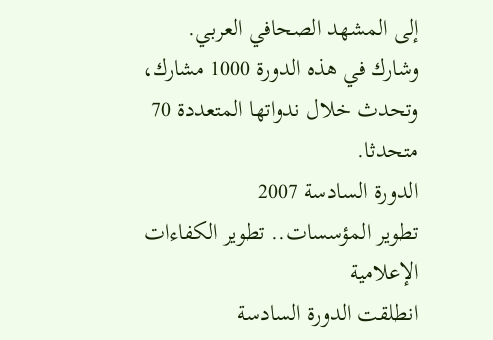إلى المشهد الصحافي العربي.
وشارك في هذه الدورة 1000 مشارك، وتحدث خلال ندواتها المتعددة 70 متحدثا.
الدورة السادسة 2007
تطوير المؤسسات.. تطوير الكفاءات الإعلامية
انطلقت الدورة السادسة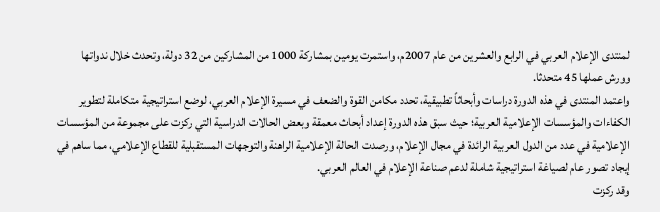لمنتدى الإعلام العربي في الرابع والعشرين من عام 2007م، واستمرت يومين بمشاركة 1000 من المشاركين من 32 دولة، وتحدث خلال ندواتها وورش عملها 45 متحدثا.
واعتمد المنتدى في هذه الدورة دراسات وأبحاثاً تطبيقية، تحدد مكامن القوة والضعف في مسيرة الإعلام العربي، لوضع استراتيجية متكاملة لتطوير الكفاءات والمؤسسات الإعلامية العربية؛ حيث سبق هذه الدورة إعداد أبحاث معمقة وبعض الحالات الدراسية التي ركزت على مجموعة من المؤسسات الإعلامية في عدد من الدول العربية الرائدة في مجال الإعلام، ورصدت الحالة الإعلامية الراهنة والتوجهات المستقبلية للقطاع الإعلامي، مما ساهم في إيجاد تصور عام لصياغة استراتيجية شاملة لدعم صناعة الإعلام في العالم العربي.
وقد ركزت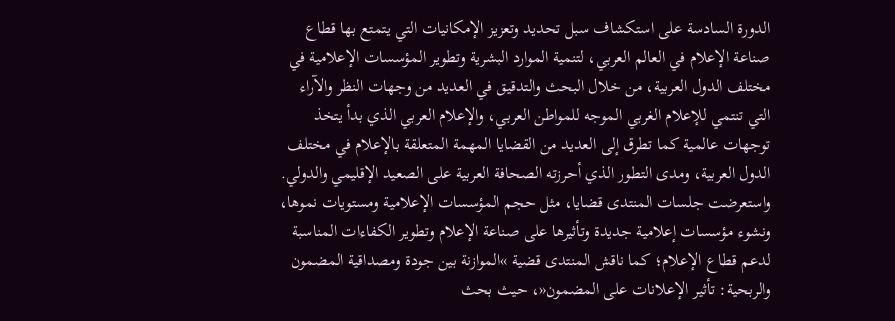الدورة السادسة على استكشاف سبل تحديد وتعزيز الإمكانيات التي يتمتع بها قطاع صناعة الإعلام في العالم العربي، لتنمية الموارد البشرية وتطوير المؤسسات الإعلامية في مختلف الدول العربية، من خلال البحث والتدقيق في العديد من وجهات النظر والآراء التي تنتمي للإعلام الغربي الموجه للمواطن العربي، والإعلام العربي الذي بدأ يتخذ توجهات عالمية كما تطرق إلى العديد من القضايا المهمة المتعلقة بالإعلام في مختلف الدول العربية، ومدى التطور الذي أحرزته الصحافة العربية على الصعيد الإقليمي والدولي.
واستعرضت جلسات المنتدى قضايا، مثل حجم المؤسسات الإعلامية ومستويات نموها، ونشوء مؤسسات إعلامية جديدة وتأثيرها على صناعة الإعلام وتطوير الكفاءات المناسبة لدعم قطاع الإعلام؛ كما ناقش المنتدى قضية »الموازنة بين جودة ومصداقية المضمون والربحية: تأثير الإعلانات على المضمون«، حيث بحث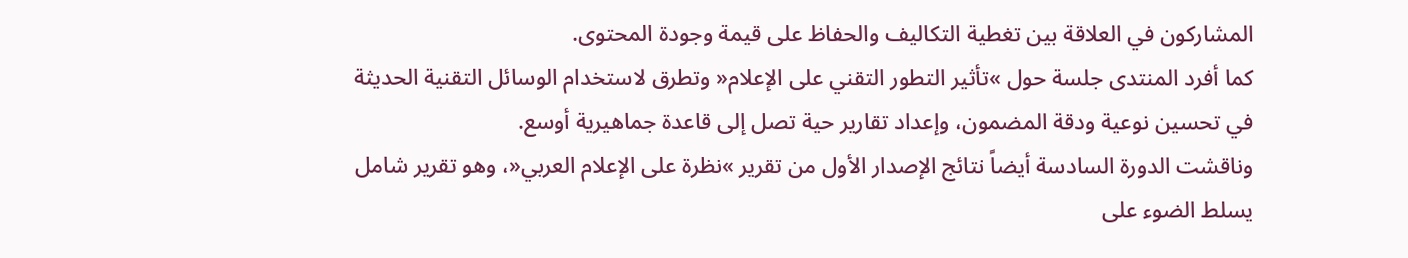المشاركون في العلاقة بين تغطية التكاليف والحفاظ على قيمة وجودة المحتوى.
كما أفرد المنتدى جلسة حول »تأثير التطور التقني على الإعلام« وتطرق لاستخدام الوسائل التقنية الحديثة في تحسين نوعية ودقة المضمون، وإعداد تقارير حية تصل إلى قاعدة جماهيرية أوسع.
وناقشت الدورة السادسة أيضاً نتائج الإصدار الأول من تقرير »نظرة على الإعلام العربي«، وهو تقرير شامل يسلط الضوء على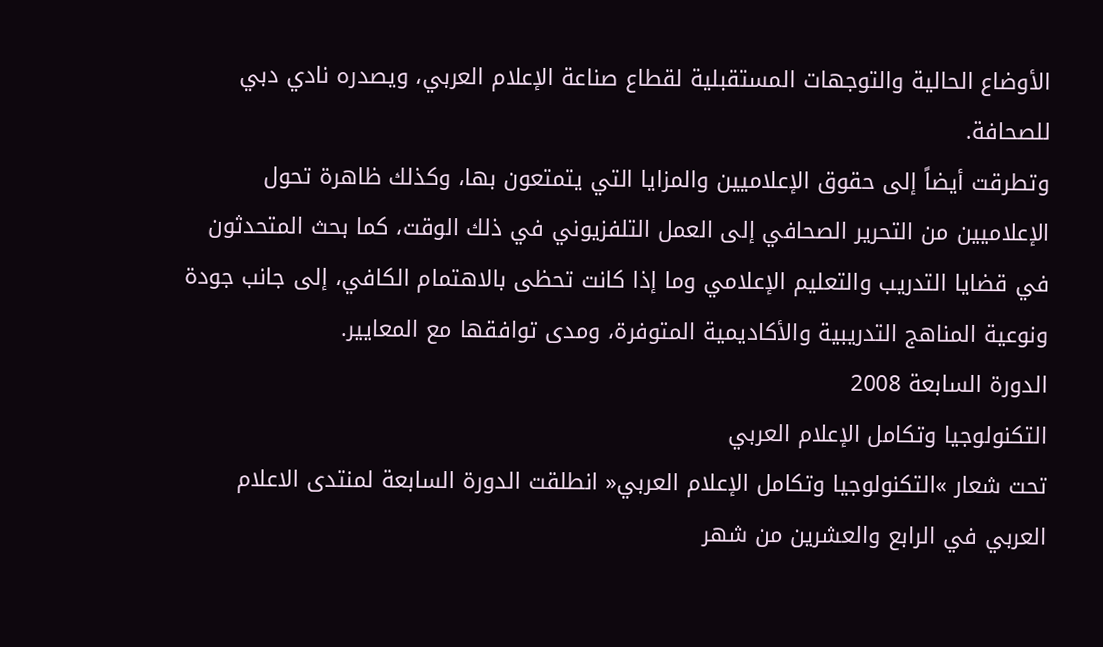الأوضاع الحالية والتوجهات المستقبلية لقطاع صناعة الإعلام العربي، ويصدره نادي دبي للصحافة.
وتطرقت أيضاً إلى حقوق الإعلاميين والمزايا التي يتمتعون بها، وكذلك ظاهرة تحول الإعلاميين من التحرير الصحافي إلى العمل التلفزيوني في ذلك الوقت، كما بحث المتحدثون في قضايا التدريب والتعليم الإعلامي وما إذا كانت تحظى بالاهتمام الكافي، إلى جانب جودة ونوعية المناهج التدريبية والأكاديمية المتوفرة، ومدى توافقها مع المعايير.
الدورة السابعة 2008
التكنولوجيا وتكامل الإعلام العربي
تحت شعار »التكنولوجيا وتكامل الإعلام العربي« انطلقت الدورة السابعة لمنتدى الاعلام العربي في الرابع والعشرين من شهر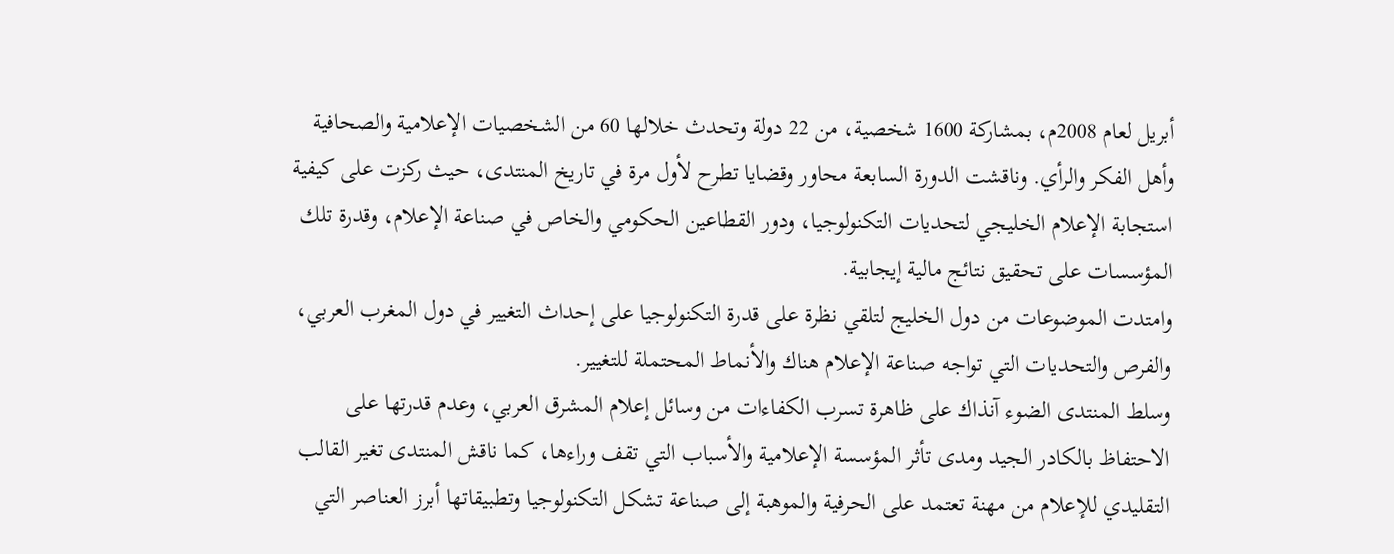أبريل لعام 2008م، بمشاركة 1600 شخصية، من 22 دولة وتحدث خلالها 60 من الشخصيات الإعلامية والصحافية وأهل الفكر والرأي. وناقشت الدورة السابعة محاور وقضايا تطرح لأول مرة في تاريخ المنتدى، حيث ركزت على كيفية استجابة الإعلام الخليجي لتحديات التكنولوجيا، ودور القطاعين الحكومي والخاص في صناعة الإعلام، وقدرة تلك المؤسسات على تحقيق نتائج مالية إيجابية.
وامتدت الموضوعات من دول الخليج لتلقي نظرة على قدرة التكنولوجيا على إحداث التغيير في دول المغرب العربي، والفرص والتحديات التي تواجه صناعة الإعلام هناك والأنماط المحتملة للتغيير.
وسلط المنتدى الضوء آنذاك على ظاهرة تسرب الكفاءات من وسائل إعلام المشرق العربي، وعدم قدرتها على الاحتفاظ بالكادر الجيد ومدى تأثر المؤسسة الإعلامية والأسباب التي تقف وراءها، كما ناقش المنتدى تغير القالب التقليدي للإعلام من مهنة تعتمد على الحرفية والموهبة إلى صناعة تشكل التكنولوجيا وتطبيقاتها أبرز العناصر التي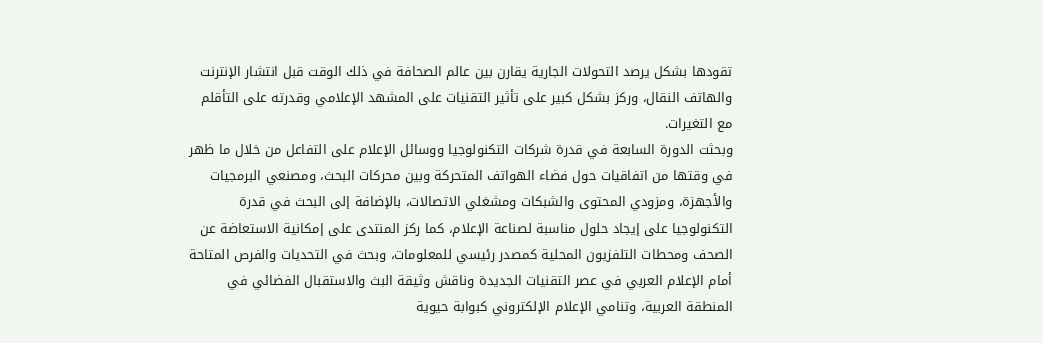تقودها بشكل يرصد التحولات الجارية يقارن بين عالم الصحافة في ذلك الوقت قبل انتشار الإنترنت والهاتف النقال، وركز بشكل كبير على تأثير التقنيات على المشهد الإعلامي وقدرته على التأقلم مع التغيرات.
وبحثت الدورة السابعة في قدرة شركات التكنولوجيا ووسائل الإعلام على التفاعل من خلال ما ظهر في وقتها من اتفاقيات حول فضاء الهواتف المتحركة وبين محركات البحث، ومصنعي البرمجيات والأجهزة، ومزودي المحتوى والشبكات ومشغلي الاتصالات، بالإضافة إلى البحث في قدرة التكنولوجيا على إيجاد حلول مناسبة لصناعة الإعلام، كما ركز المنتدى على إمكانية الاستعاضة عن الصحف ومحطات التلفزيون المحلية كمصدر رئيسي للمعلومات، وبحث في التحديات والفرص المتاحة أمام الإعلام العربي في عصر التقنيات الجديدة وناقش وثيقة البث والاستقبال الفضائي في المنطقة العربية، وتنامي الإعلام الإلكتروني كبوابة حيوية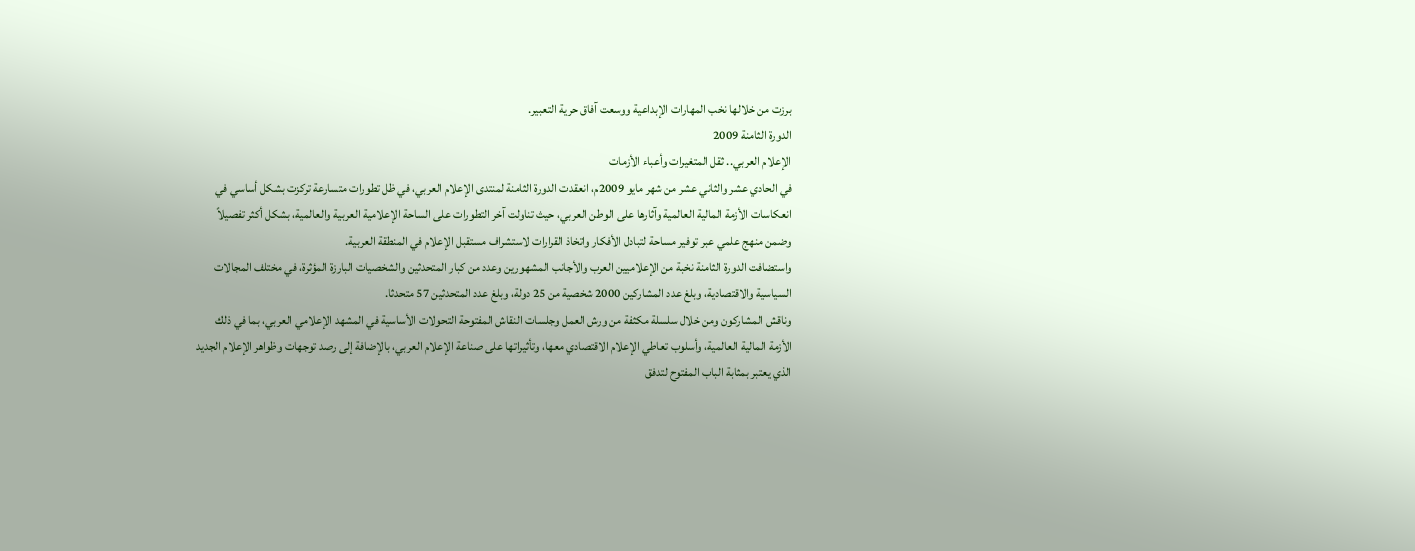برزت من خلالها نخب المهارات الإبداعية ووسعت آفاق حرية التعبير.
الدورة الثامنة 2009
الإعلام العربي.. ثقل المتغيرات وأعباء الأزمات
في الحادي عشر والثاني عشر من شهر مايو 2009م، انعقدت الدورة الثامنة لمنتدى الإعلام العربي، في ظل تطورات متسارعة تركزت بشكل أساسي في انعكاسات الأزمة المالية العالمية وآثارها على الوطن العربي، حيث تناولت آخر التطورات على الساحة الإعلامية العربية والعالمية، بشكل أكثر تفصيلاً وضمن منهج علمي عبر توفير مساحة لتبادل الأفكار واتخاذ القرارات لاستشراف مستقبل الإعلام في المنطقة العربية.
واستضافت الدورة الثامنة نخبة من الإعلاميين العرب والأجانب المشهورين وعدد من كبار المتحدثين والشخصيات البارزة المؤثرة، في مختلف المجالات السياسية والاقتصادية، وبلغ عدد المشاركين 2000 شخصية من 25 دولة، وبلغ عدد المتحدثين 57 متحدثا.
وناقش المشاركون ومن خلال سلسلة مكثفة من ورش العمل وجلسات النقاش المفتوحة التحولات الأساسية في المشهد الإعلامي العربي، بما في ذلك الأزمة المالية العالمية، وأسلوب تعاطي الإعلام الاقتصادي معها، وتأثيراتها على صناعة الإعلام العربي، بالإضافة إلى رصد توجهات وظواهر الإعلام الجديد الذي يعتبر بمثابة الباب المفتوح لتدفق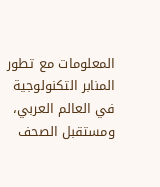المعلومات مع تطور المنابر التكنولوجية في العالم العربي، ومستقبل الصحف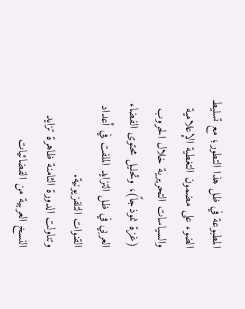المطبوعة في ظل هذا التطور؛ مع تسليط الضوء على مضمون التغطية الإعلامية والسياسات التحريرية خلال الحروب (غزة نموذجاً)، وتحليل محتوى الفضاء العربي في ظل التزايد الملفت في أعداد القنوات التلفزيونية.
وتناولت الدورة الثامنة ظاهرة تزايد النسخ العربية من الفضائيات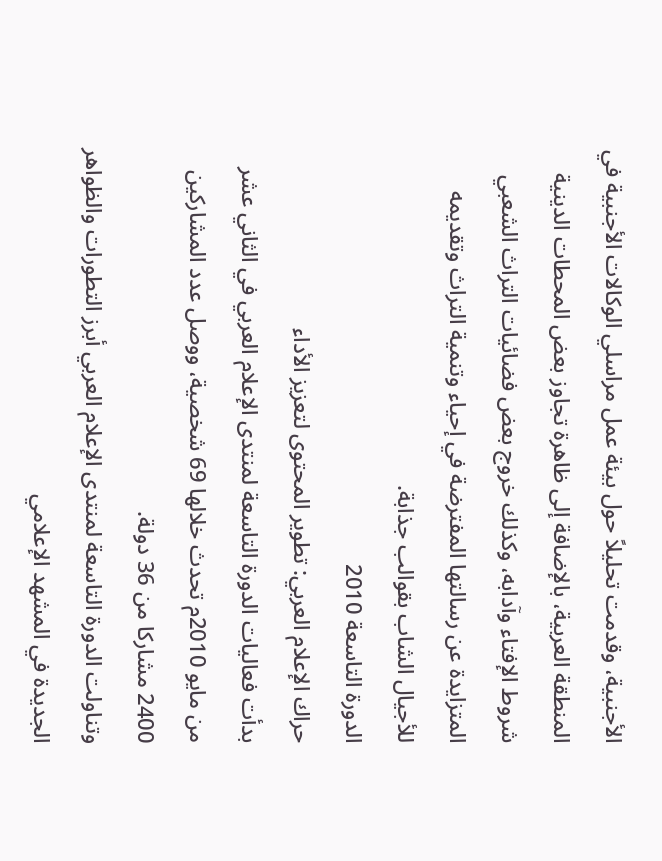الأجنبية، وقدمت تحليلاً حول بيئة عمل مراسلي الوكالات الأجنبية في المنطقة العربية، بالإضافة إلى ظاهرة تجاوز بعض المحطات الدينية شروط الإفتاء وآدابه، وكذلك خروج بعض فضائيات التراث الشعبي المتزايدة عن رسالتها المفترضة في إحياء وتنمية التراث وتقديمه للأجيال الشاب بقوالب جذابة.
الدورة التاسعة 2010
حراك الإعلام العربي: تطوير المحتوى لتعزيز الأداء
بدأت فعاليات الدورة التاسعة لمنتدى الإعلام العربي في الثاني عشر من مايو 2010م تحدث خلالها 69 شخصية، ووصل عدد المشاركين 2400 مشاركا من 36 دولة.
وتناولت الدورة التاسعة لمنتدى الإعلام العربي أبرز التطورات والظواهر الجديدة في المشهد الإعلامي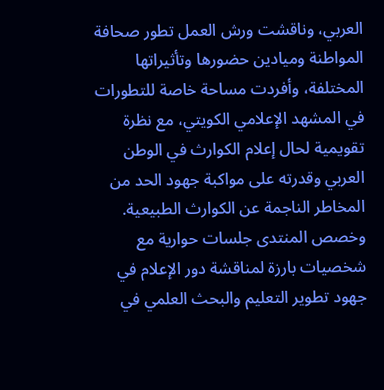العربي، وناقشت ورش العمل تطور صحافة المواطنة وميادين حضورها وتأثيراتها المختلفة، وأفردت مساحة خاصة للتطورات في المشهد الإعلامي الكويتي، مع نظرة تقويمية لحال إعلام الكوارث في الوطن العربي وقدرته على مواكبة جهود الحد من المخاطر الناجمة عن الكوارث الطبيعية.
وخصص المنتدى جلسات حوارية مع شخصيات بارزة لمناقشة دور الإعلام في جهود تطوير التعليم والبحث العلمي في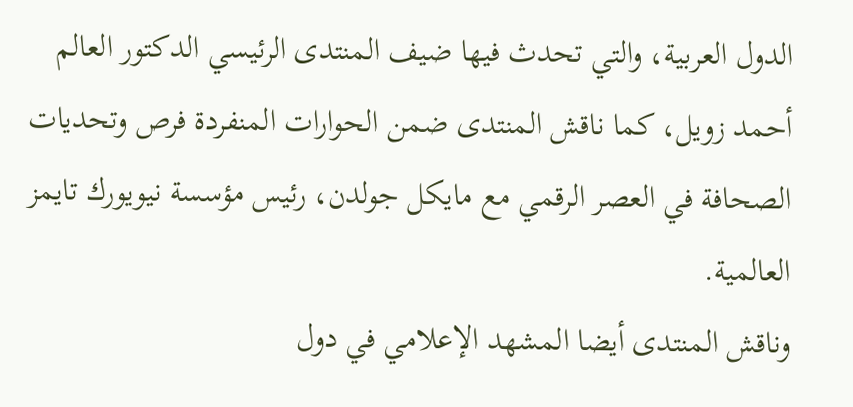الدول العربية، والتي تحدث فيها ضيف المنتدى الرئيسي الدكتور العالم أحمد زويل، كما ناقش المنتدى ضمن الحوارات المنفردة فرص وتحديات الصحافة في العصر الرقمي مع مايكل جولدن، رئيس مؤسسة نيويورك تايمز العالمية.
وناقش المنتدى أيضا المشهد الإعلامي في دول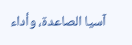آسيا الصاعدة، وأداء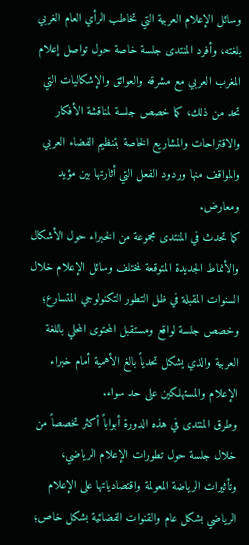وسائل الإعلام العربية التي تخاطب الرأي العام الغربي بلغته، وأفرد المنتدى جلسة خاصة حول تواصل إعلام المغرب العربي مع مشرقه والعوائق والإشكاليات التي تحد من ذلك، كما خصص جلسة لمناقشة الأفكار والاقتراحات والمشاريع الخاصة بتنظيم الفضاء العربي والمواقف منها وردود الفعل التي أثارتها بين مؤيد ومعارض.
كما تحدث في المنتدى مجموعة من الخبراء حول الأشكال والأنماط الجديدة المتوقعة لمختلف وسائل الإعلام خلال السنوات المقبلة في ظل التطور التكنولوجي المتسارع؛ وخصص جلسة لواقع ومستقبل المحتوى المحلي باللغة العربية والذي يشكل تحدياً بالغ الأهمية أمام خبراء الإعلام والمستهلكين على حد سواء.
وطرق المنتدى في هذه الدورة أبواباً أكثر تخصصاً من خلال جلسة حول تطورات الإعلام الرياضي، وتأثيرات الرياضة المعولمة واقتصادياتها على الإعلام الرياضي بشكل عام والقنوات الفضائية بشكل خاص؛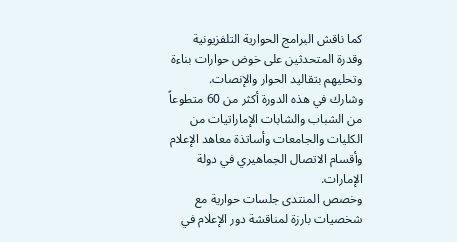كما ناقش البرامج الحوارية التلفزيونية وقدرة المتحدثين على خوض حوارات بناءة وتحليهم بتقاليد الحوار والإنصات.
وشارك في هذه الدورة أكثر من 60 متطوعاً من الشباب والشابات الإماراتيات من الكليات والجامعات وأساتذة معاهد الإعلام وأقسام الاتصال الجماهيري في دولة الإمارات.
وخصص المنتدى جلسات حوارية مع شخصيات بارزة لمناقشة دور الإعلام في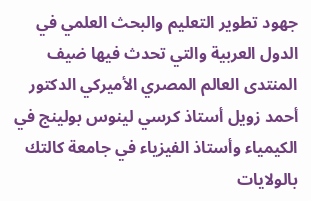جهود تطوير التعليم والبحث العلمي في الدول العربية والتي تحدث فيها ضيف المنتدى العالم المصري الأميركي الدكتور أحمد زويل أستاذ كرسي لينوس بولينج في الكيمياء وأستاذ الفيزياء في جامعة كالتك بالولايات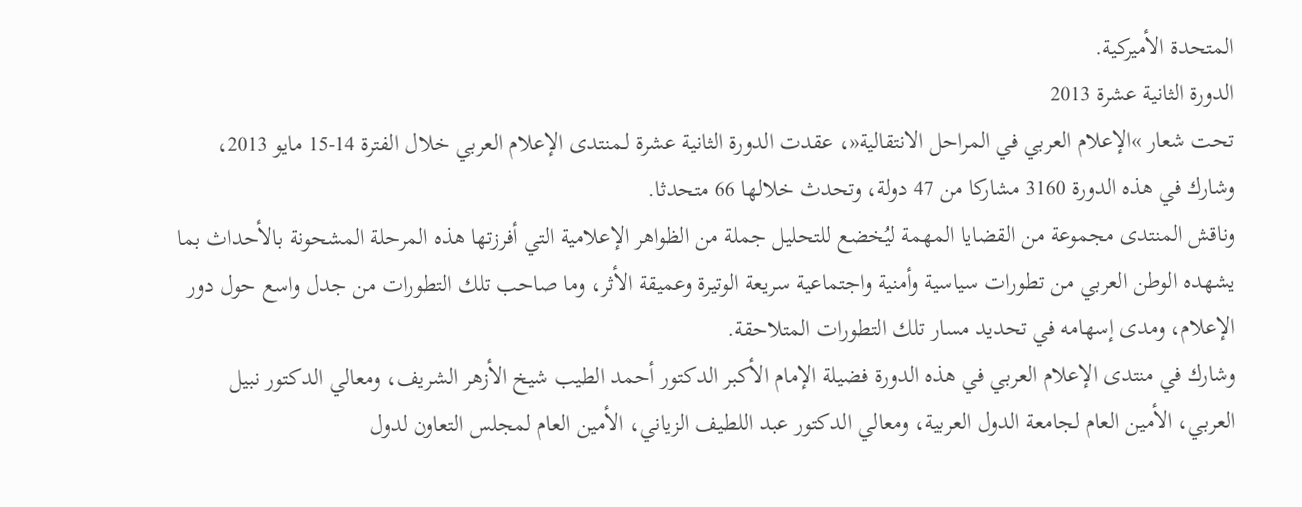المتحدة الأميركية.
الدورة الثانية عشرة 2013
تحت شعار »الإعلام العربي في المراحل الانتقالية«، عقدت الدورة الثانية عشرة لـمنتدى الإعلام العربي خلال الفترة 14-15 مايو 2013، وشارك في هذه الدورة 3160 مشاركا من 47 دولة، وتحدث خلالها 66 متحدثا.
وناقش المنتدى مجموعة من القضايا المهمة ليُخضع للتحليل جملة من الظواهر الإعلامية التي أفرزتها هذه المرحلة المشحونة بالأحداث بما يشهده الوطن العربي من تطورات سياسية وأمنية واجتماعية سريعة الوتيرة وعميقة الأثر، وما صاحب تلك التطورات من جدل واسع حول دور الإعلام، ومدى إسهامه في تحديد مسار تلك التطورات المتلاحقة.
وشارك في منتدى الإعلام العربي في هذه الدورة فضيلة الإمام الأكبر الدكتور أحمد الطيب شيخ الأزهر الشريف، ومعالي الدكتور نبيل العربي، الأمين العام لجامعة الدول العربية، ومعالي الدكتور عبد اللطيف الزياني، الأمين العام لمجلس التعاون لدول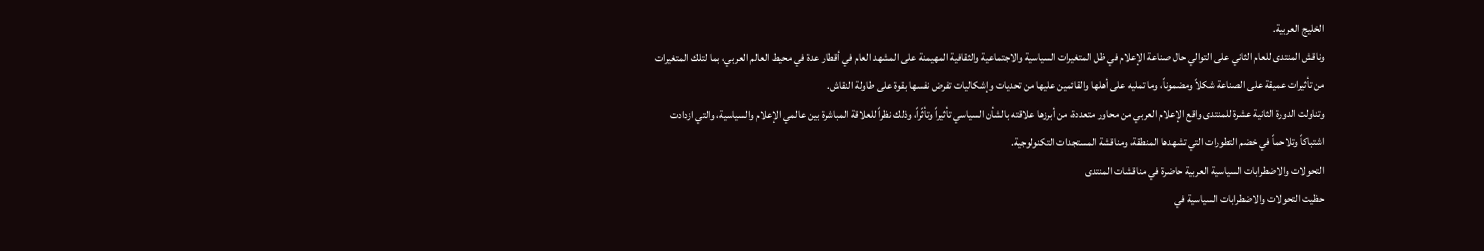الخليج العربية.
وناقش المنتدى للعام الثاني على التوالي حال صناعة الإعلام في ظل المتغيرات السياسية والاجتماعية والثقافية المهيمنة على المشهد العام في أقطار عدة في محيط العالم العربي، بما لتلك المتغيرات من تأثيرات عميقة على الصناعة شكلاً ومضموناً، وما تمليه على أهلها والقائمين عليها من تحديات وإشكاليات تفرض نفسها بقوة على طاولة النقاش.
وتناولت الدورة الثانية عشرة للمنتدى واقع الإعلام العربي من محاور متعددة، من أبرزها علاقته بالشأن السياسي تأثيراً وتأثّراً، وذلك نظراً للعلاقة المباشرة بين عالمي الإعلام والسياسية، والتي ازدادت اشتباكاً وتلاحماً في خضم التطورات التي تشهدها المنطقة، ومناقشة المستجدات التكنولوجية.
التحولات والاضطرابات السياسية العربية حاضرة في مناقشات المنتدى
حظيت التحولات والاضطرابات السياسية في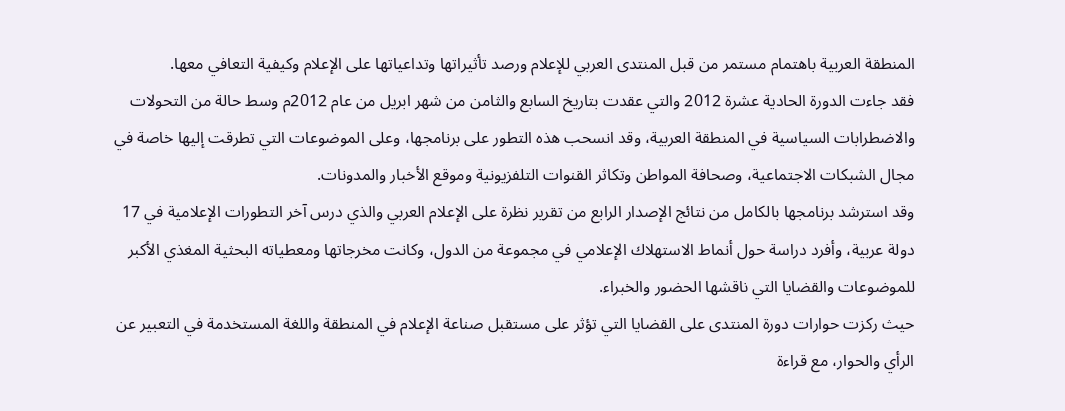المنطقة العربية باهتمام مستمر من قبل المنتدى العربي للإعلام ورصد تأثيراتها وتداعياتها على الإعلام وكيفية التعافي معها.
فقد جاءت الدورة الحادية عشرة 2012 والتي عقدت بتاريخ السابع والثامن من شهر ابريل من عام 2012م وسط حالة من التحولات والاضطرابات السياسية في المنطقة العربية، وقد انسحب هذه التطور على برنامجها، وعلى الموضوعات التي تطرقت إليها خاصة في مجال الشبكات الاجتماعية، وصحافة المواطن وتكاثر القنوات التلفزيونية وموقع الأخبار والمدونات.
وقد استرشد برنامجها بالكامل من نتائج الإصدار الرابع من تقرير نظرة على الإعلام العربي والذي درس آخر التطورات الإعلامية في 17 دولة عربية، وأفرد دراسة حول أنماط الاستهلاك الإعلامي في مجموعة من الدول، وكانت مخرجاتها ومعطياته البحثية المغذي الأكبر للموضوعات والقضايا التي ناقشها الحضور والخبراء.
حيث ركزت حوارات دورة المنتدى على القضايا التي تؤثر على مستقبل صناعة الإعلام في المنطقة واللغة المستخدمة في التعبير عن الرأي والحوار، مع قراءة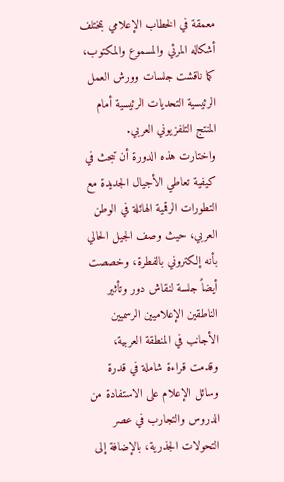معمقة في الخطاب الإعلامي بمختلف أشكاله المرئي والمسموع والمكتوب، كما ناقشت جلسات وورش العمل الرئيسية التحديات الرئيسية أمام المنتج التلفزيوني العربي.
واختارت هذه الدورة أن تبحث في كيفية تعاطي الأجيال الجديدة مع التطورات الرقمية الهائلة في الوطن العربي، حيث وصف الجيل الحالي بأنه إلكتروني بالفطرة، وخصصت أيضاً جلسة لنقاش دور وتأثير الناطقين الإعلاميين الرسميين الأجانب في المنطقة العربية، وقدمت قراءة شاملة في قدرة وسائل الإعلام على الاستفادة من الدروس والتجارب في عصر التحولات الجذرية، بالإضافة إلى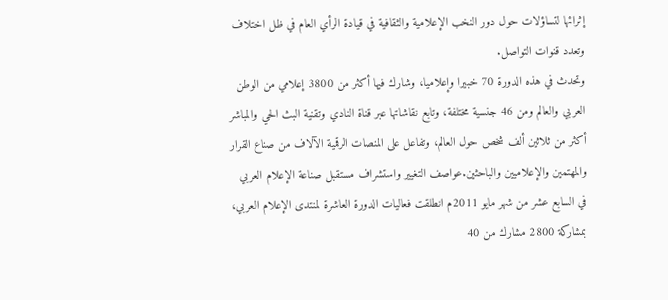إثرائها لتساؤلات حول دور النخب الإعلامية والثقافية في قيادة الرأي العام في ظل اختلاف وتعدد قنوات التواصل.
وتحدث في هذه الدورة 70 خبيرا وإعلاميا، وشارك فيها أكثر من 3800 إعلامي من الوطن العربي والعالم ومن 46 جنسية مختلفة، وتابع نقاشاتها عبر قناة النادي وتقنية البث الحي والمباشر أكثر من ثلاثين ألف شخص حول العالم، وتفاعل على المنصات الرقمية الآلاف من صناع القرار والمهتمين والإعلاميين والباحثين.عواصف التغيير واستشراف مستقبل صناعة الإعلام العربي
في السابع عشر من شهر مايو 2011م انطلقت فعاليات الدورة العاشرة لمنتدى الإعلام العربي، بمشاركة 2800 مشارك من 40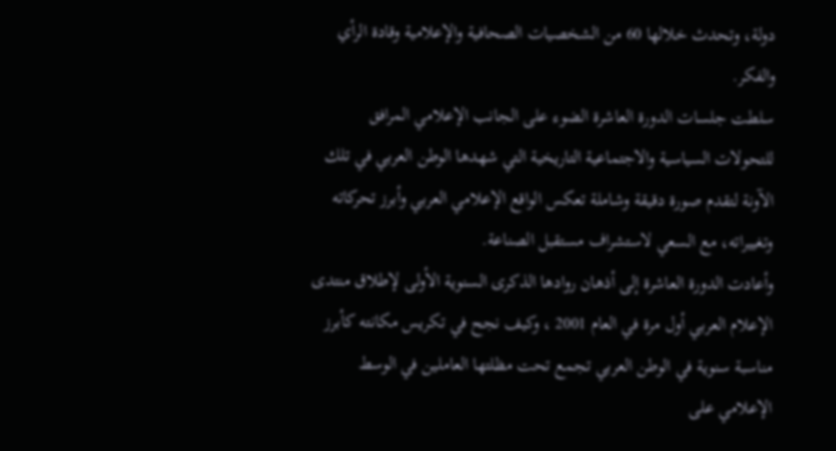دولة، وتحدث خلالها 60 من الشخصيات الصحافية والإعلامية وقادة الرأي والفكر.
سلطت جلسات الدورة العاشرة الضوء على الجانب الإعلامي المرافق للتحولات السياسية والاجتماعية التاريخية التي شهدها الوطن العربي في تلك الآونة لتقدم صورة دقيقة وشاملة تعكس الواقع الإعلامي العربي وأبرز تحركاته وتغييراته، مع السعي لاستشراف مستقبل الصناعة.
وأعادت الدورة العاشرة إلى أذهان روادها الذكرى السنوية الأولى لإطلاق منتدى الإعلام العربي أول مرة في العام 2001 ، وكيف نجح في تكريس مكانته كأبرز مناسبة سنوية في الوطن العربي تجمع تحت مظلتها العاملين في الوسط الإعلامي على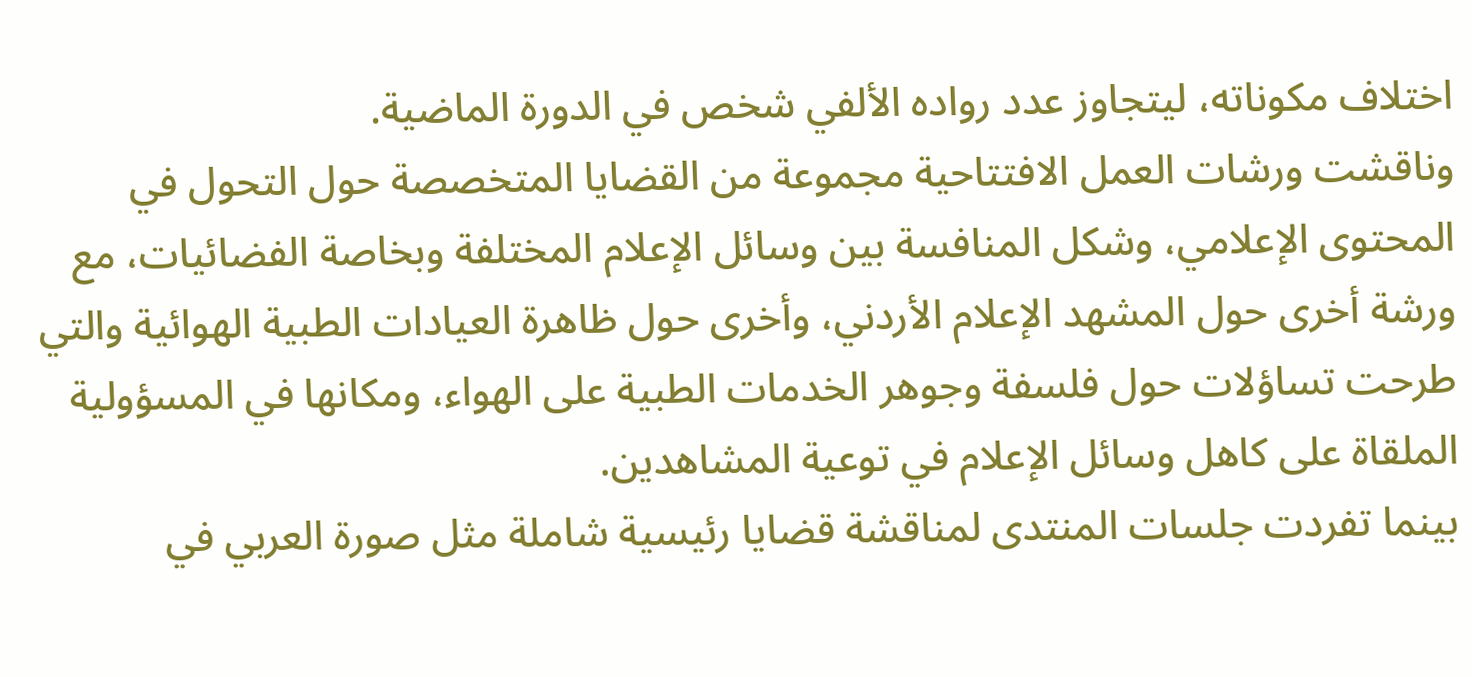اختلاف مكوناته، ليتجاوز عدد رواده الألفي شخص في الدورة الماضية.
وناقشت ورشات العمل الافتتاحية مجموعة من القضايا المتخصصة حول التحول في المحتوى الإعلامي، وشكل المنافسة بين وسائل الإعلام المختلفة وبخاصة الفضائيات، مع ورشة أخرى حول المشهد الإعلام الأردني، وأخرى حول ظاهرة العيادات الطبية الهوائية والتي طرحت تساؤلات حول فلسفة وجوهر الخدمات الطبية على الهواء، ومكانها في المسؤولية الملقاة على كاهل وسائل الإعلام في توعية المشاهدين.
بينما تفردت جلسات المنتدى لمناقشة قضايا رئيسية شاملة مثل صورة العربي في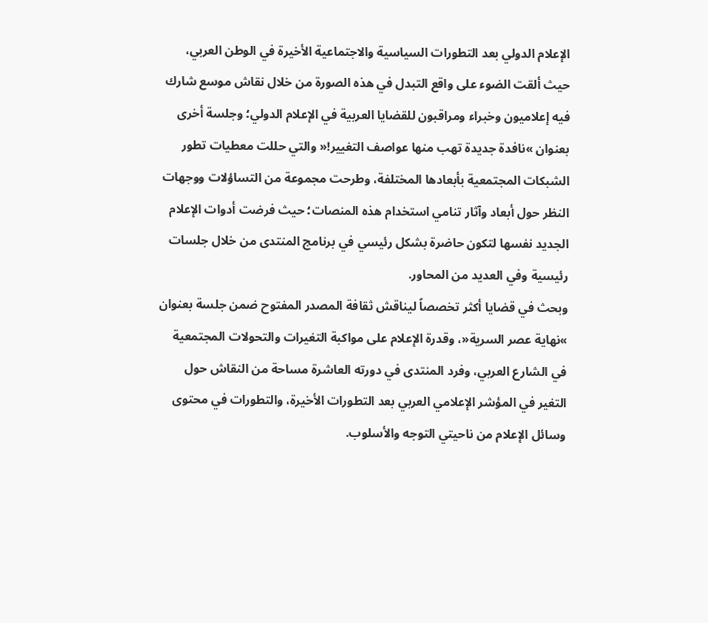الإعلام الدولي بعد التطورات السياسية والاجتماعية الأخيرة في الوطن العربي، حيث ألقت الضوء على واقع التبدل في هذه الصورة من خلال نقاش موسع شارك فيه إعلاميون وخبراء ومراقبون للقضايا العربية في الإعلام الدولي؛ وجلسة أخرى بعنوان »نافدة جديدة تهب منها عواصف التغيير!« والتي حللت معطيات تطور الشبكات المجتمعية بأبعادها المختلفة، وطرحت مجموعة من التساؤلات ووجهات النظر حول أبعاد وآثار تنامي استخدام هذه المنصات؛ حيث فرضت أدوات الإعلام الجديد نفسها لتكون حاضرة بشكل رئيسي في برنامج المنتدى من خلال جلسات رئيسية وفي العديد من المحاور.
وبحث في قضايا أكثر تخصصاً ليناقش ثقافة المصدر المفتوح ضمن جلسة بعنوان »نهاية عصر السرية«، وقدرة الإعلام على مواكبة التغيرات والتحولات المجتمعية في الشارع العربي، وفرد المنتدى في دورته العاشرة مساحة من النقاش حول التغير في المؤشر الإعلامي العربي بعد التطورات الأخيرة، والتطورات في محتوى وسائل الإعلام من ناحيتي التوجه والأسلوب.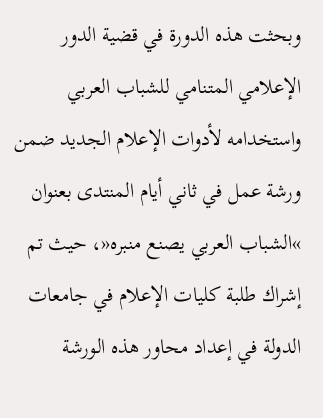وبحثت هذه الدورة في قضية الدور الإعلامي المتنامي للشباب العربي واستخدامه لأدوات الإعلام الجديد ضمن ورشة عمل في ثاني أيام المنتدى بعنوان »الشباب العربي يصنع منبره«، حيث تم إشراك طلبة كليات الإعلام في جامعات الدولة في إعداد محاور هذه الورشة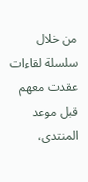من خلال سلسلة لقاءات عقدت معهم قبل موعد المنتدى،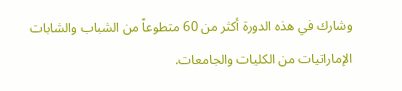وشارك في هذه الدورة أكثر من 60 متطوعاً من الشباب والشابات الإماراتيات من الكليات والجامعات.